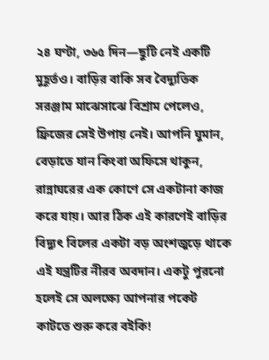২৪ ঘণ্টা, ৩৬৫ দিন—ছুটি নেই একটি মুহূর্তও। বাড়ির বাকি সব বৈদ্যুতিক সরঞ্জাম মাঝেসাঝে বিশ্রাম পেলেও, ফ্রিজের সেই উপায় নেই। আপনি ঘুমান, বেড়াতে যান কিংবা অফিসে থাকুন, রান্নাঘরের এক কোণে সে একটানা কাজ করে যায়। আর ঠিক এই কারণেই বাড়ির বিদ্যুৎ বিলের একটা বড় অংশজুড়ে থাকে এই যন্ত্রটির নীরব অবদান। একটু পুরনো হলেই সে অলক্ষ্যে আপনার পকেট কাটতে শুরু করে বইকি!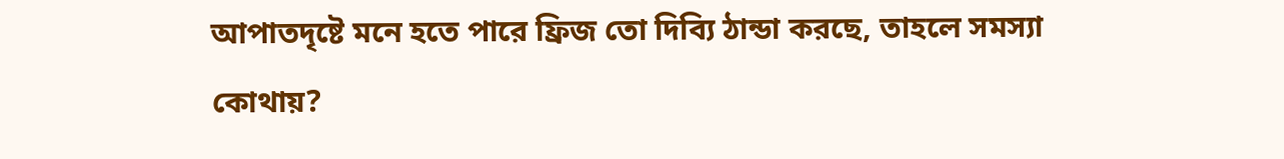আপাতদৃষ্টে মনে হতে পারে ফ্রিজ তো দিব্যি ঠান্ডা করছে, তাহলে সমস্যা কোথায়?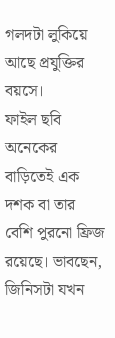গলদটা লুকিয়ে আছে প্রযুক্তির বয়সে।
ফাইল ছবি
অনেকের বাড়িতেই এক দশক বা তার বেশি পুরনো ফ্রিজ রয়েছে। ভাবছেন, জিনিসটা যখন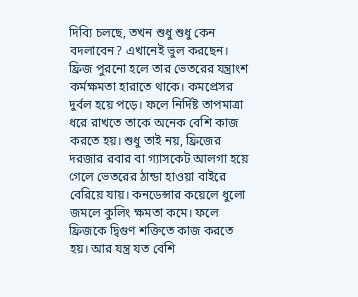দিব্যি চলছে, তখন শুধু শুধু কেন বদলাবেন? এখানেই ভুল করছেন। ফ্রিজ পুরনো হলে তার ভেতরের যন্ত্রাংশ কর্মক্ষমতা হারাতে থাকে। কমপ্রেসর দুর্বল হয়ে পড়ে। ফলে নির্দিষ্ট তাপমাত্রা ধরে রাখতে তাকে অনেক বেশি কাজ করতে হয়। শুধু তাই নয়, ফ্রিজের দরজার রবার বা গ্যাসকেট আলগা হয়ে গেলে ভেতরের ঠান্ডা হাওয়া বাইরে বেরিয়ে যায়। কনডেন্সার কয়েলে ধুলো জমলে কুলিং ক্ষমতা কমে। ফলে ফ্রিজকে দ্বিগুণ শক্তিতে কাজ করতে হয়। আর যন্ত্র যত বেশি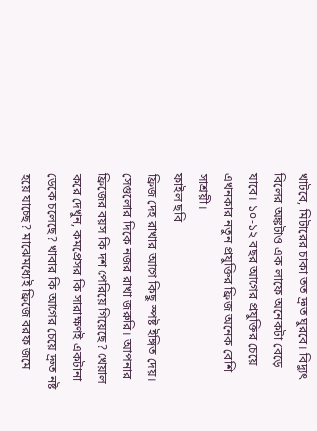খাটবে, মিটারের চাকা তত দ্রুত ঘুরবে। বিদ্যুৎ বিলের অঙ্কটাও এক লাফে অনেকটা বেড়ে যাবে। ১০-১২ বছর আগের প্রযুক্তির চেয়ে এখনকার নতুন প্রযুক্তির ফ্রিজ অনেক বেশি সাশ্রয়ী।
ফাইল ছবি
ফ্রিজ দেহ রাখার আগে কিছু স্পষ্ট ইঙ্গিত দেয়। সেগুলোর দিকে নজর রাখা জরুরি। আপনার ফ্রিজের বয়স কি দশ পেরিয়ে গিয়েছে? খেয়াল করে দেখুন, কমপ্রেসর কি সারাক্ষণই একটানা ডেকে চলেছে? খাবার কি আগের চেয়ে দ্রুত নষ্ট হয়ে যাচ্ছে? মাঝেমধ্যেই ফ্রিজে বরফ জমে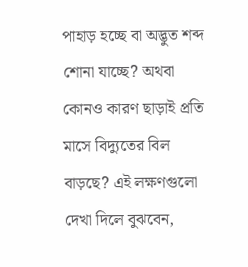পাহাড় হচ্ছে বা অদ্ভুত শব্দ শোনা যাচ্ছে? অথবা কোনও কারণ ছাড়াই প্রতি মাসে বিদ্যুতের বিল বাড়ছে? এই লক্ষণগুলো দেখা দিলে বুঝবেন,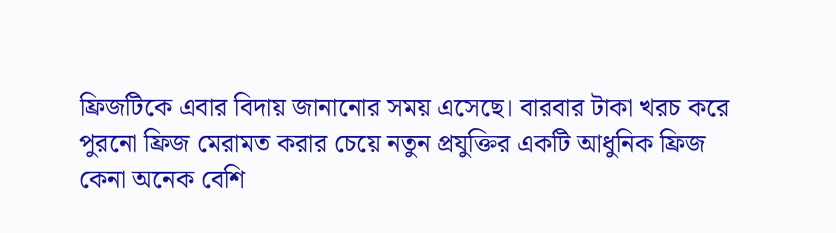ফ্রিজটিকে এবার বিদায় জানানোর সময় এসেছে। বারবার টাকা খরচ করে পুরনো ফ্রিজ মেরামত করার চেয়ে নতুন প্রযুক্তির একটি আধুনিক ফ্রিজ কেনা অনেক বেশি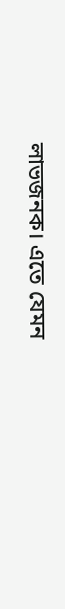লাভজনক। এতে যেমন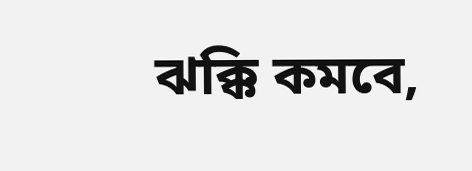ঝক্কি কমবে,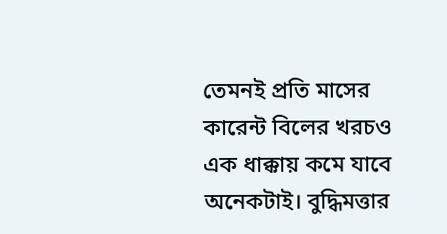তেমনই প্রতি মাসের কারেন্ট বিলের খরচও এক ধাক্কায় কমে যাবে অনেকটাই। বুদ্ধিমত্তার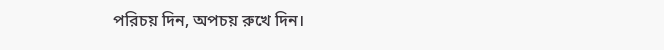পরিচয় দিন, অপচয় রুখে দিন।